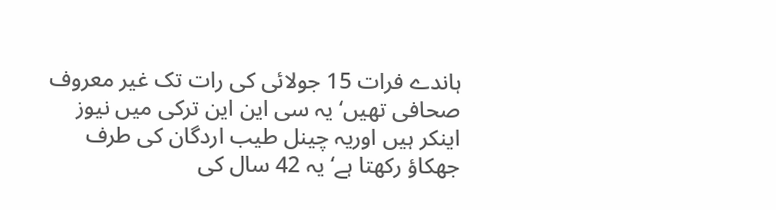ہاندے فرات 15 جولائی کی رات تک غیر معروف صحافی تھیں‘ یہ سی این این ترکی میں نیوز اینکر ہیں اوریہ چینل طیب اردگان کی طرف جھکاؤ رکھتا ہے‘ یہ 42 سال کی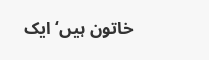خاتون ہیں‘ ایک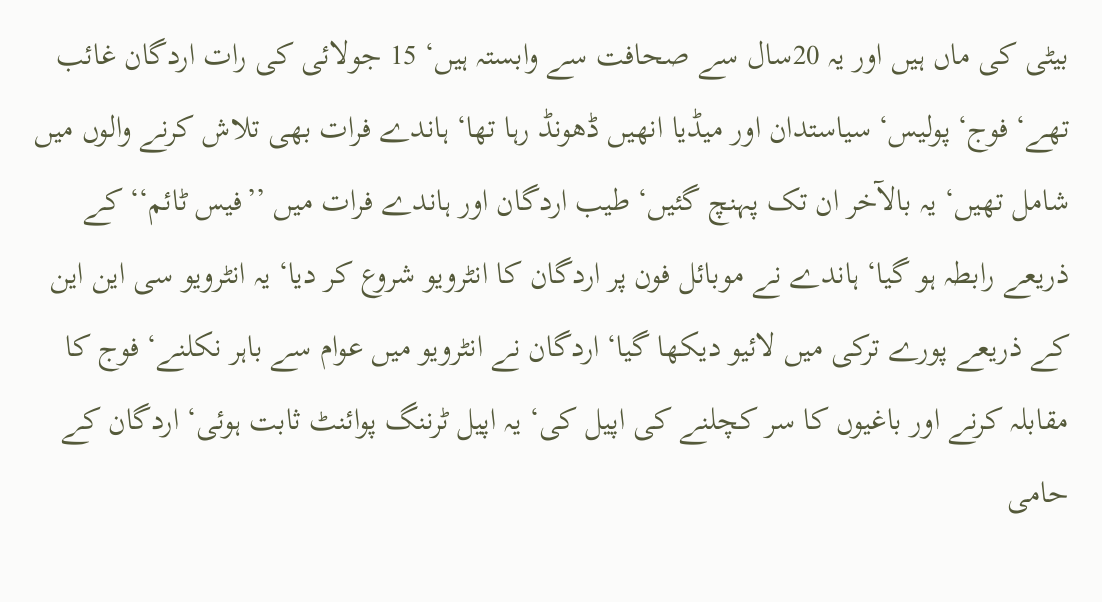بیٹی کی ماں ہیں اور یہ 20سال سے صحافت سے وابستہ ہیں‘ 15 جولائی کی رات اردگان غائب تھے‘ فوج‘ پولیس‘ سیاستدان اور میڈیا انھیں ڈھونڈ رہا تھا‘ ہاندے فرات بھی تلاش کرنے والوں میں شامل تھیں‘ یہ بالآخر ان تک پہنچ گئیں‘ طیب اردگان اور ہاندے فرات میں ’’فیس ٹائم‘‘ کے ذریعے رابطہ ہو گیا‘ ہاندے نے موبائل فون پر اردگان کا انٹرویو شروع کر دیا‘ یہ انٹرویو سی این این کے ذریعے پورے ترکی میں لائیو دیکھا گیا‘ اردگان نے انٹرویو میں عوام سے باہر نکلنے‘ فوج کا مقابلہ کرنے اور باغیوں کا سر کچلنے کی اپیل کی‘ یہ اپیل ٹرننگ پوائنٹ ثابت ہوئی‘ اردگان کے حامی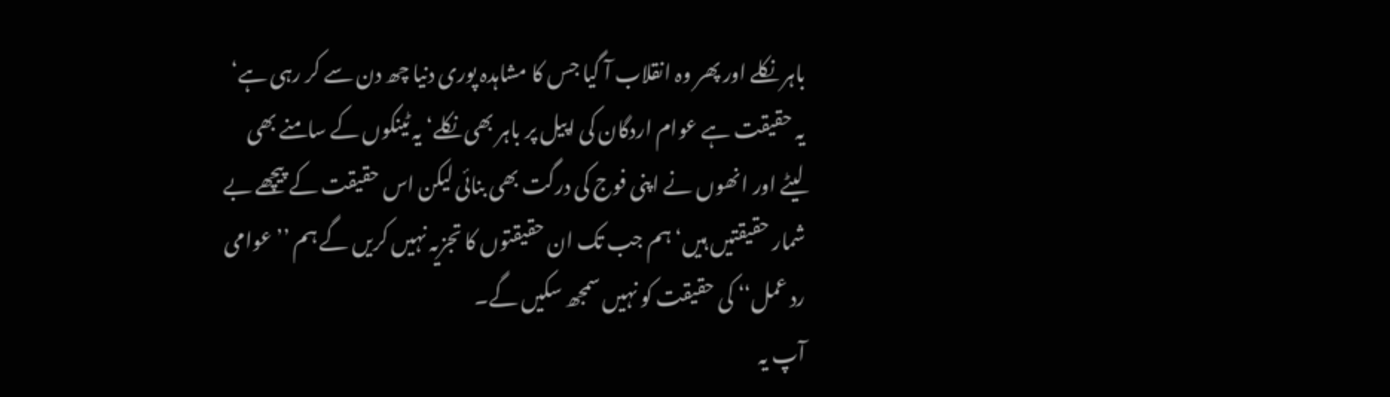باہر نکلے اور پھر وہ انقلاب آ گیا جس کا مشاہدہ پوری دنیا چھ دن سے کر رہی ہے‘ یہ حقیقت ہے عوام اردگان کی اپیل پر باہر بھی نکلے‘ یہ ٹینکوں کے سامنے بھی لیٹے اور انھوں نے اپنی فوج کی درگت بھی بنائی لیکن اس حقیقت کے پیچھے بے شمار حقیقتیں ہیں‘ ہم جب تک ان حقیقتوں کا تجزیہ نہیں کریں گے ہم ’’عوامی رد عمل‘‘ کی حقیقت کو نہیں سمجھ سکیں گے۔
آپ یہ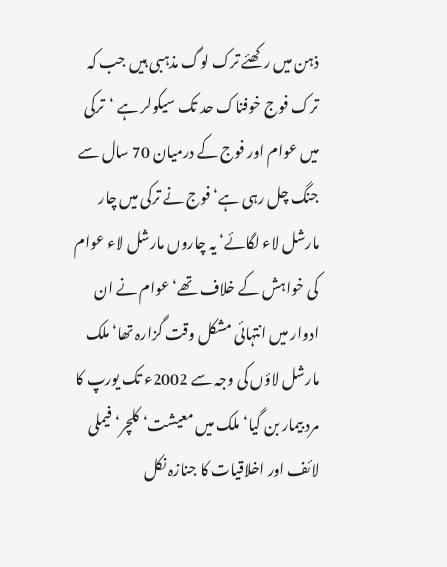ذہن میں رکھئے ترک لوگ مذہبی ہیں جب کہ ترک فوج خوفناک حد تک سیکولر ہے ‘ترکی میں عوام اور فوج کے درمیان 70 سال سے جنگ چل رہی ہے‘ فوج نے ترکی میں چار مارشل لاء لگائے‘ یہ چاروں مارشل لاء عوام کی خواہش کے خلاف تھے‘ عوام نے ان ادوار میں انتہائی مشکل وقت گزارہ تھا‘ ملک مارشل لاؤں کی وجہ سے 2002ء تک یورپ کا مرد بیمار بن گیا‘ ملک میں معیشت‘ کلچر‘ فیملی لائف اور اخلاقیات کا جنازہ نکل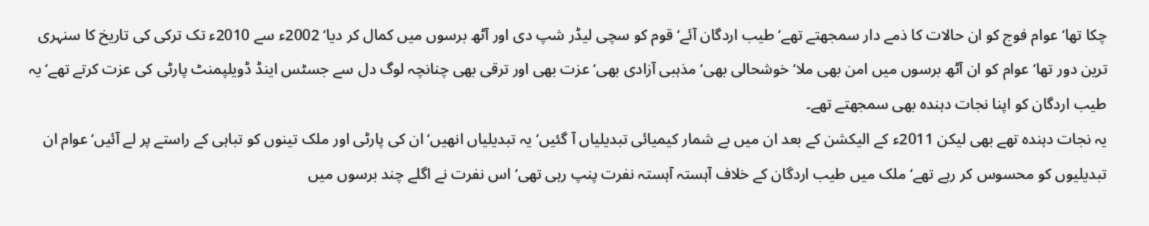چکا تھا‘ عوام فوج کو ان حالات کا ذمے دار سمجھتے تھے‘ طیب اردگان آئے‘ قوم کو سچی لیڈر شپ دی اور آٹھ برسوں میں کمال کر دیا‘ 2002ء سے 2010ء تک ترکی کی تاریخ کا سنہری ترین دور تھا‘ عوام کو ان آٹھ برسوں میں امن بھی ملا‘ خوشحالی بھی‘ مذہبی آزادی بھی‘ عزت بھی اور ترقی بھی چنانچہ لوگ دل سے جسٹس اینڈ ڈویلپمنٹ پارٹی کی عزت کرتے تھے‘ یہ طیب اردگان کو اپنا نجات دہندہ بھی سمجھتے تھے۔
یہ نجات دہندہ تھے بھی لیکن 2011ء کے الیکشن کے بعد ان میں بے شمار کیمیائی تبدیلیاں آ گئیں‘ یہ تبدیلیاں انھیں‘ ان کی پارٹی اور ملک تینوں کو تباہی کے راستے پر لے آئیں‘ عوام ان تبدیلیوں کو محسوس کر رہے تھے‘ ملک میں طیب اردگان کے خلاف آہستہ آہستہ نفرت پنپ رہی تھی‘ اس نفرت نے اگلے چند برسوں میں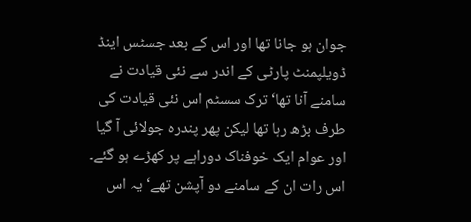جوان ہو جانا تھا اور اس کے بعد جسٹس اینڈ ڈویلپمنٹ پارٹی کے اندر سے نئی قیادت نے سامنے آنا تھا‘ ترک سسٹم اس نئی قیادت کی طرف بڑھ رہا تھا لیکن پھر پندرہ جولائی آ گیا اور عوام ایک خوفناک دوراہے پر کھڑے ہو گئے۔
اس رات ان کے سامنے دو آپشن تھے‘ یہ اس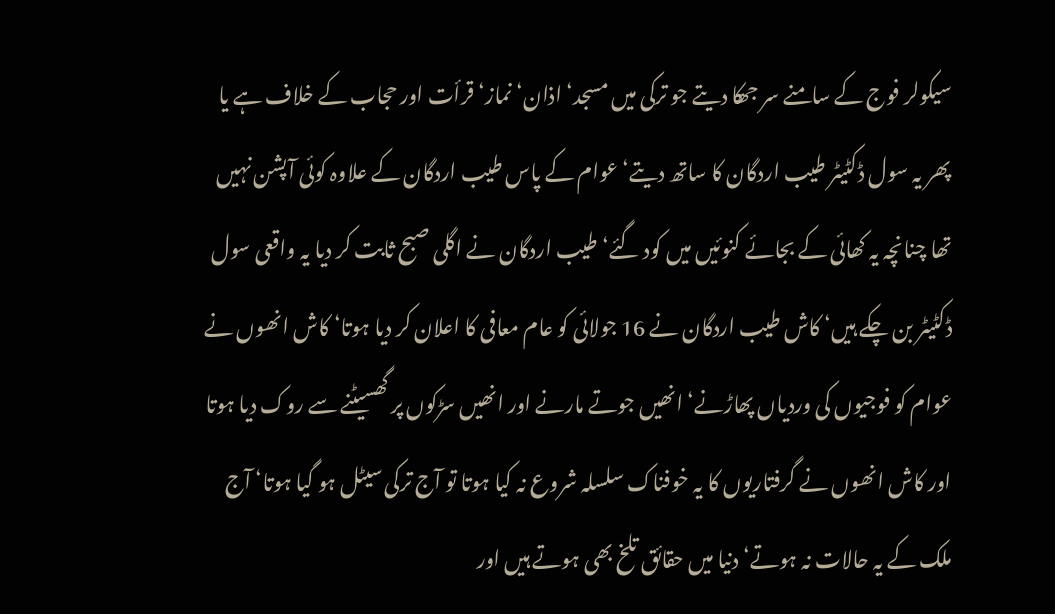سیکولر فوج کے سامنے سر جھکا دیتے جو ترکی میں مسجد‘ اذان‘ نماز‘ قرأت اور حجاب کے خلاف ہے یا پھر یہ سول ڈکٹیٹر طیب اردگان کا ساتھ دیتے‘ عوام کے پاس طیب اردگان کے علاوہ کوئی آپشن نہیں تھا چنانچہ یہ کھائی کے بجائے کنوئیں میں کود گئے‘ طیب اردگان نے اگلی صبح ثابت کر دیا یہ واقعی سول ڈکٹیٹر بن چکے ہیں‘ کاش طیب اردگان نے 16 جولائی کو عام معافی کا اعلان کر دیا ہوتا‘ کاش انھوں نے عوام کو فوجیوں کی وردیاں پھاڑنے‘ انھیں جوتے مارنے اور انھیں سڑکوں پر گھسیٹنے سے روک دیا ہوتا اور کاش انھوں نے گرفتاریوں کا یہ خوفناک سلسلہ شروع نہ کیا ہوتا تو آج ترکی سیٹل ہو گیا ہوتا‘ آج ملک کے یہ حالات نہ ہوتے‘ دنیا میں حقائق تلخ بھی ہوتے ہیں اور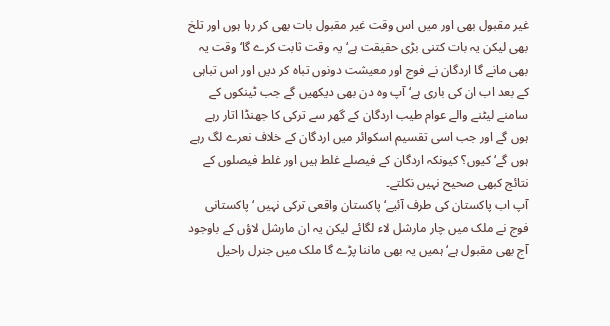غیر مقبول بھی اور میں اس وقت غیر مقبول بات بھی کر رہا ہوں اور تلخ بھی لیکن یہ بات کتنی بڑی حقیقت ہے‘ یہ وقت ثابت کرے گا‘ وقت یہ بھی مانے گا اردگان نے فوج اور معیشت دونوں تباہ کر دیں اور اس تباہی کے بعد اب ان کی باری ہے‘ آپ وہ دن بھی دیکھیں گے جب ٹینکوں کے سامنے لیٹنے والے عوام طیب اردگان کے گھر سے ترکی کا جھنڈا اتار رہے ہوں گے اور جب اسی تقسیم اسکوائر میں اردگان کے خلاف نعرے لگ رہے ہوں گے‘ کیوں؟ کیونکہ اردگان کے فیصلے غلط ہیں اور غلط فیصلوں کے نتائج کبھی صحیح نہیں نکلتے۔
آپ اب پاکستان کی طرف آئیے‘ پاکستان واقعی ترکی نہیں ‘ پاکستانی فوج نے ملک میں چار مارشل لاء لگائے لیکن یہ ان مارشل لاؤں کے باوجود آج بھی مقبول ہے‘ ہمیں یہ بھی ماننا پڑے گا ملک میں جنرل راحیل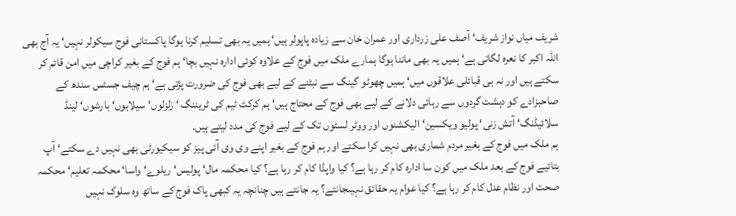شریف میاں نواز شریف‘ آصف علی زرداری اور عمران خان سے زیادہ پاپولر ہیں‘ ہمیں یہ بھی تسلیم کرنا ہوگا پاکستانی فوج سیکولر نہیں‘ یہ آج بھی اللہ اکبر کا نعرہ لگاتی ہے‘ ہمیں یہ بھی ماننا ہوگا ہمارے ملک میں فوج کے علاوہ کوئی ادارہ نہیں بچا‘ ہم فوج کے بغیر کراچی میں امن قائم کر سکتے ہیں اور نہ ہی قبائلی علاقوں میں‘ ہمیں چھوٹو گینگ سے نبٹنے کے لیے بھی فوج کی ضرورت پڑتی ہے‘ ہم چیف جسٹس سندھ کے صاحبزادے کو دہشت گردوں سے رہائی دلانے کے لیے بھی فوج کے محتاج ہیں‘ ہم کرکٹ ٹیم کی ٹریننگ ‘ زلزلوں‘ سیلابوں‘ بارشوں‘ لینڈ سلائیڈنگ‘ آتش زنی‘ پولیو ویکسین‘ الیکشنوں اور ووٹر لسٹوں تک کے لیے فوج کی مدد لیتے ہیں۔
ہم ملک میں فوج کے بغیر مردم شماری بھی نہیں کرا سکتے اور ہم فوج کے بغیر اپنے وی وی آئی پیز کو سیکیورٹی بھی نہیں دے سکتے‘ آپ بتائیے فوج کے بعد ملک میں کون سا ادارہ کام کر رہا ہے؟ کیا واپڈا کام کر رہا ہے؟ کیا محکمہ مال‘ پولیس‘ ریلوے‘ واسا‘ محکمہ تعلیم‘ محکمہ صحت اور نظام عدل کام کر رہا ہے؟ کیا عوام یہ حقائق نہیںجانتے؟ یہ جانتے ہیں چنانچہ یہ کبھی پاک فوج کے ساتھ وہ سلوک نہیں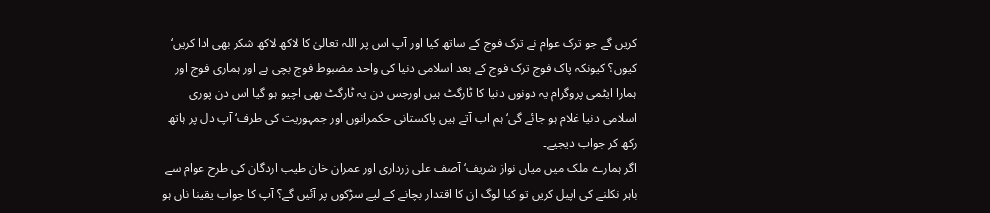کریں گے جو ترک عوام نے ترک فوج کے ساتھ کیا اور آپ اس پر اللہ تعالیٰ کا لاکھ لاکھ شکر بھی ادا کریں‘ کیوں؟ کیونکہ پاک فوج ترک فوج کے بعد اسلامی دنیا کی واحد مضبوط فوج بچی ہے اور ہماری فوج اور ہمارا ایٹمی پروگرام یہ دونوں دنیا کا ٹارگٹ ہیں اورجس دن یہ ٹارگٹ بھی اچیو ہو گیا اس دن پوری اسلامی دنیا غلام ہو جائے گی‘ ہم اب آتے ہیں پاکستانی حکمرانوں اور جمہوریت کی طرف‘ آپ دل پر ہاتھ رکھ کر جواب دیجیے۔
اگر ہمارے ملک میں میاں نواز شریف‘ آصف علی زرداری اور عمران خان طیب اردگان کی طرح عوام سے باہر نکلنے کی اپیل کریں تو کیا لوگ ان کا اقتدار بچانے کے لیے سڑکوں پر آئیں گے؟ آپ کا جواب یقینا ناں ہو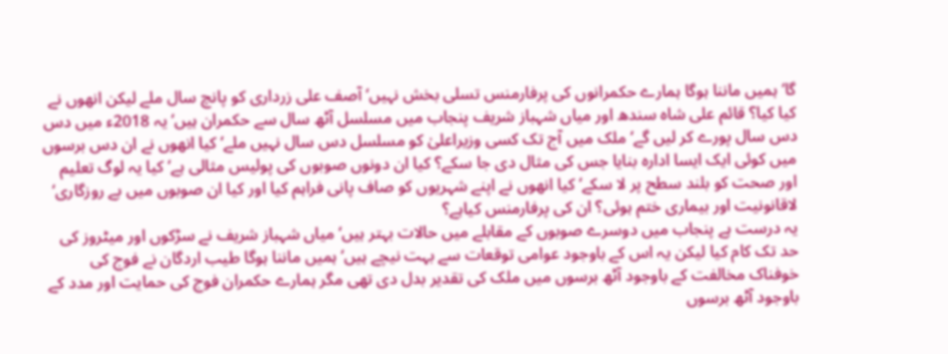گا‘ ہمیں ماننا ہوگا ہمارے حکمرانوں کی پرفارمنس تسلی بخش نہیں‘ آصف علی زرداری کو پانچ سال ملے لیکن انھوں نے کیا کیا؟ قائم علی شاہ سندھ اور میاں شہباز شریف پنجاب میں مسلسل آٹھ سال سے حکمران ہیں‘ یہ 2018ء میں دس دس سال پورے کر لیں گے‘ ملک میں آج تک کسی وزیراعلیٰ کو مسلسل دس سال نہیں ملے‘ کیا انھوں نے ان دس برسوں میں کوئی ایک ایسا ادارہ بنایا جس کی مثال دی جا سکے؟ کیا ان دونوں صوبوں کی پولیس مثالی ہے‘ کیا یہ لوگ تعلیم اور صحت کو بلند سطح پر لا سکے‘ کیا انھوں نے اپنے شہریوں کو صاف پانی فراہم کیا اور کیا ان صوبوں میں بے روزگاری‘ لاقانونیت اور بیماری ختم ہوئی؟ ان کی پرفارمنس کیاہے؟
یہ درست ہے پنجاب میں دوسرے صوبوں کے مقابلے میں حالات بہتر ہیں‘ میاں شہباز شریف نے سڑکوں اور میٹروز کی حد تک کام کیا لیکن یہ اس کے باوجود عوامی توقعات سے بہت نیچے ہیں‘ہمیں ماننا ہوگا طیب اردگان نے فوج کی خوفناک مخالفت کے باوجود آٹھ برسوں میں ملک کی تقدیر بدل دی تھی مگر ہمارے حکمران فوج کی حمایت اور مدد کے باوجود آٹھ برسوں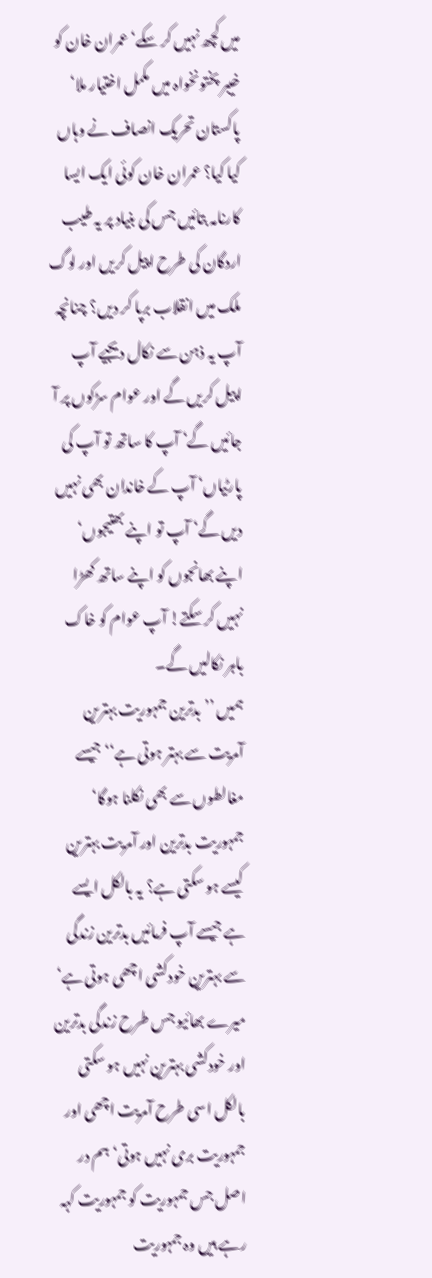میں کچھ نہیں کر سکے‘ عمران خان کو خیبر پختونخواہ میں مکمل اختیار ملا‘ پاکستان تحریک انصاف نے وہاں کیا کیا؟ عمران خان کوئی ایک ایسا کارنامہ بتائیں جس کی بنیاد پر یہ طیب اردگان کی طرح اپیل کریں اور لوگ ملک میں انقلاب برپا کر دیں؟ چنانچہ آپ یہ ذہن سے نکال دیجیے آپ اپیل کریں گے اور عوام سڑکوں پر آ جائیں گے‘ آپ کا ساتھ تو آپ کی پارٹیاں‘ آپ کے خاندان بھی نہیں دیں گے‘ آپ تو اپنے بھتیجوں‘ اپنے بھانجوں کو اپنے ساتھ کھڑا نہیں کر سکتے! آپ عوام کو خاک باہر نکالیں گے۔
ہمیں ’’بدترین جمہوریت بہترین آمریت سے بہتر ہوتی ہے‘‘ جیسے مغالطوں سے بھی نکلنا ہوگا‘ جمہوریت بدترین اور آمریت بہترین کیسے ہو سکتی ہے؟ یہ بالکل ایسے ہے جیسے آپ فرمائیں بدترین زندگی سے بہترین خودکشی اچھی ہوتی ہے‘ میرے بھائیو جس طرح زندگی بدترین اور خودکشی بہترین نہیں ہو سکتی بالکل اسی طرح آمریت اچھی اور جمہوریت بری نہیں ہوتی‘ ہم در اصل جس جمہوریت کو جمہوریت کہہ رہے ہیں وہ جمہوریت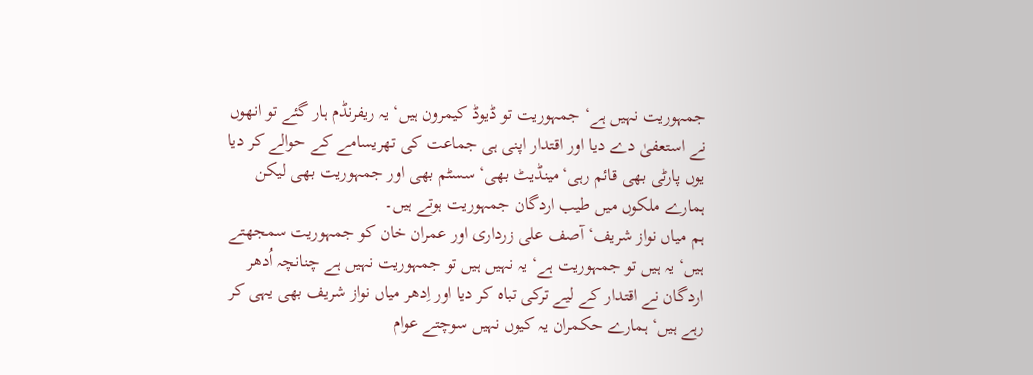جمہوریت نہیں ہے‘ جمہوریت تو ڈیوڈ کیمرون ہیں‘ یہ ریفرنڈم ہار گئے تو انھوں نے استعفیٰ دے دیا اور اقتدار اپنی ہی جماعت کی تھریسامے کے حوالے کر دیا یوں پارٹی بھی قائم رہی‘مینڈیٹ بھی‘ سسٹم بھی اور جمہوریت بھی لیکن ہمارے ملکوں میں طیب اردگان جمہوریت ہوتے ہیں۔
ہم میاں نواز شریف‘ آصف علی زرداری اور عمران خان کو جمہوریت سمجھتے ہیں‘ یہ ہیں تو جمہوریت ہے‘ یہ نہیں ہیں تو جمہوریت نہیں ہے چنانچہ اُدھر اردگان نے اقتدار کے لیے ترکی تباہ کر دیا اور اِدھر میاں نواز شریف بھی یہی کر رہے ہیں‘ ہمارے حکمران یہ کیوں نہیں سوچتے عوام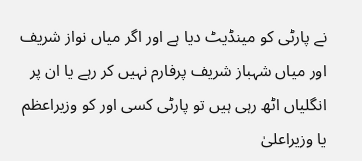نے پارٹی کو مینڈیٹ دیا ہے اور اگر میاں نواز شریف اور میاں شہباز شریف پرفارم نہیں کر رہے یا ان پر انگلیاں اٹھ رہی ہیں تو پارٹی کسی اور کو وزیراعظم یا وزیراعلیٰ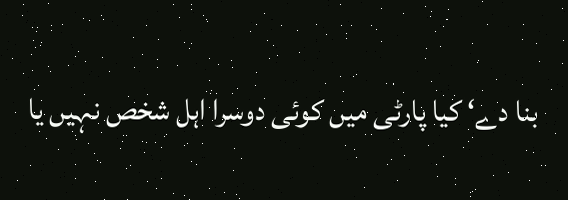بنا دے‘ کیا پارٹی میں کوئی دوسرا اہل شخص نہیں یا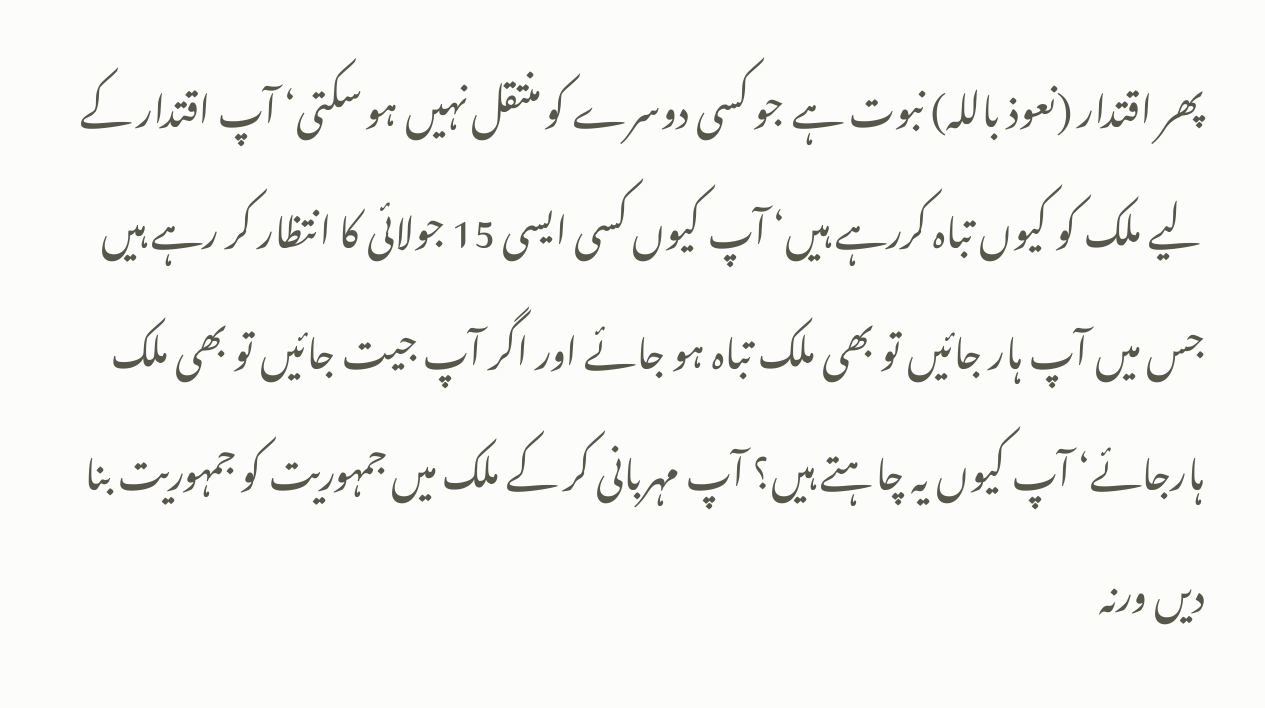پھر اقتدار (نعوذ باللہ) نبوت ہے جو کسی دوسرے کو منتقل نہیں ہو سکتی‘ آپ اقتدار کے لیے ملک کو کیوں تباہ کررہے ہیں‘ آپ کیوں کسی ایسی 15 جولائی کا انتظار کر رہے ہیں جس میں آپ ہار جائیں تو بھی ملک تباہ ہو جائے اور اگر آپ جیت جائیں تو بھی ملک ہارجائے‘ آپ کیوں یہ چاہتے ہیں؟ آپ مہربانی کر کے ملک میں جمہوریت کو جمہوریت بنا دیں ورنہ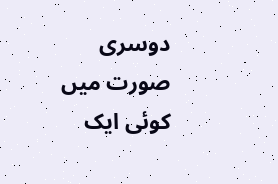دوسری صورت میں کوئی ایک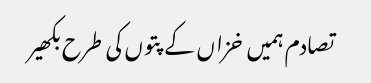تصادم ہمیں خزاں کے پتوں کی طرح بکھیر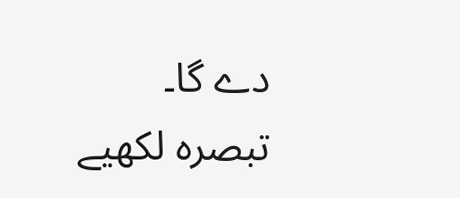دے گا۔
تبصرہ لکھیے